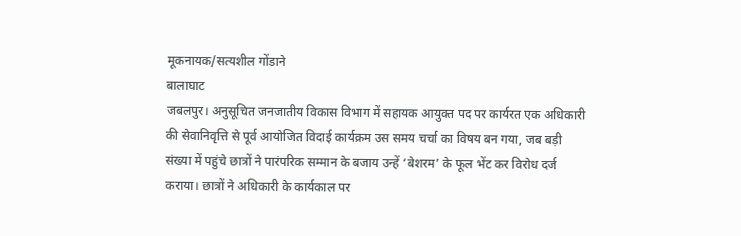मूकनायक/सत्यशील गोंडाने
बालाघाट
जबलपुर। अनुसूचित जनजातीय विकास विभाग में सहायक आयुक्त पद पर कार्यरत एक अधिकारी की सेवानिवृत्ति से पूर्व आयोजित विदाई कार्यक्रम उस समय चर्चा का विषय बन गया, जब बड़ी संख्या में पहुंचे छात्रों ने पारंपरिक सम्मान के बजाय उन्हें ‘बेशरम’ के फूल भेंट कर विरोध दर्ज कराया। छात्रों ने अधिकारी के कार्यकाल पर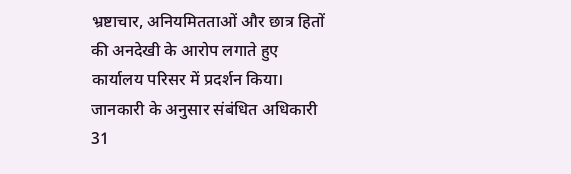भ्रष्टाचार, अनियमितताओं और छात्र हितों की अनदेखी के आरोप लगाते हुए कार्यालय परिसर में प्रदर्शन किया।
जानकारी के अनुसार संबंधित अधिकारी 31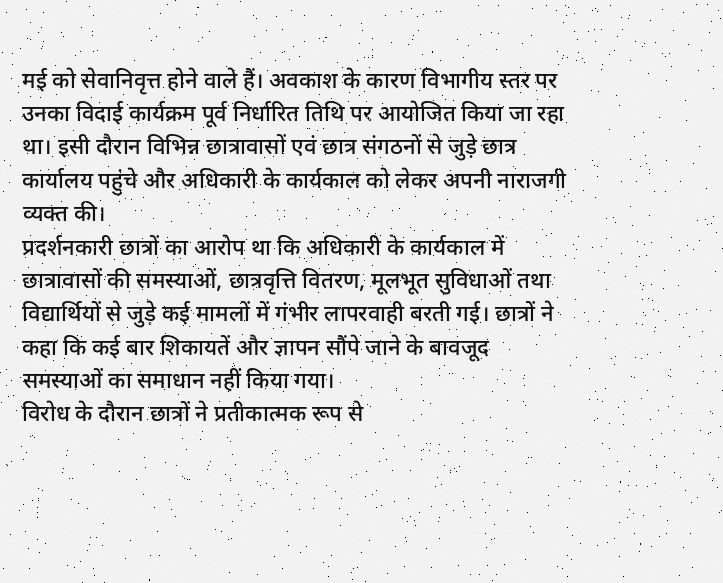मई को सेवानिवृत्त होने वाले हैं। अवकाश के कारण विभागीय स्तर पर उनका विदाई कार्यक्रम पूर्व निर्धारित तिथि पर आयोजित किया जा रहा था। इसी दौरान विभिन्न छात्रावासों एवं छात्र संगठनों से जुड़े छात्र कार्यालय पहुंचे और अधिकारी के कार्यकाल को लेकर अपनी नाराजगी व्यक्त की।
प्रदर्शनकारी छात्रों का आरोप था कि अधिकारी के कार्यकाल में छात्रावासों की समस्याओं, छात्रवृत्ति वितरण, मूलभूत सुविधाओं तथा विद्यार्थियों से जुड़े कई मामलों में गंभीर लापरवाही बरती गई। छात्रों ने कहा कि कई बार शिकायतें और ज्ञापन सौंपे जाने के बावजूद समस्याओं का समाधान नहीं किया गया।
विरोध के दौरान छात्रों ने प्रतीकात्मक रूप से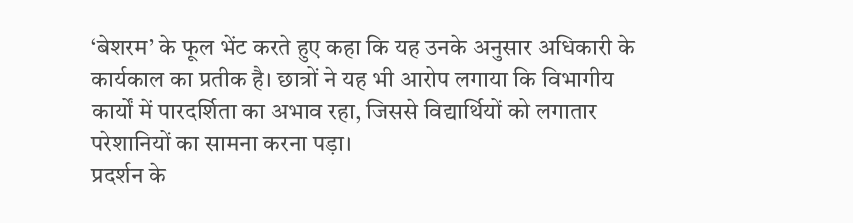‘बेशरम’ के फूल भेंट करते हुए कहा कि यह उनके अनुसार अधिकारी के कार्यकाल का प्रतीक है। छात्रों ने यह भी आरोप लगाया कि विभागीय कार्यों में पारदर्शिता का अभाव रहा, जिससे विद्यार्थियों को लगातार परेशानियों का सामना करना पड़ा।
प्रदर्शन के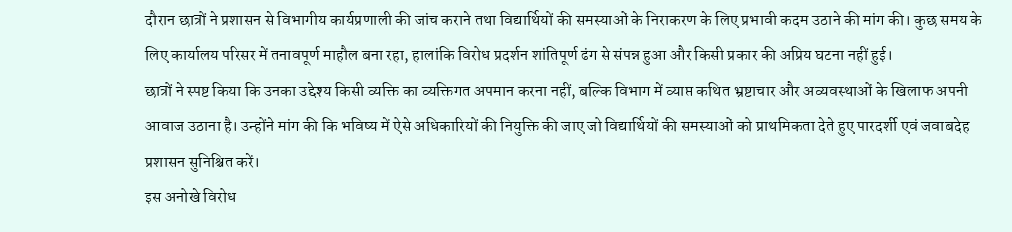दौरान छात्रों ने प्रशासन से विभागीय कार्यप्रणाली की जांच कराने तथा विद्यार्थियों की समस्याओं के निराकरण के लिए प्रभावी कदम उठाने की मांग की। कुछ समय के लिए कार्यालय परिसर में तनावपूर्ण माहौल बना रहा, हालांकि विरोध प्रदर्शन शांतिपूर्ण ढंग से संपन्न हुआ और किसी प्रकार की अप्रिय घटना नहीं हुई।
छात्रों ने स्पष्ट किया कि उनका उद्देश्य किसी व्यक्ति का व्यक्तिगत अपमान करना नहीं, बल्कि विभाग में व्याप्त कथित भ्रष्टाचार और अव्यवस्थाओं के खिलाफ अपनी आवाज उठाना है। उन्होंने मांग की कि भविष्य में ऐसे अधिकारियों की नियुक्ति की जाए जो विद्यार्थियों की समस्याओं को प्राथमिकता देते हुए पारदर्शी एवं जवाबदेह प्रशासन सुनिश्चित करें।
इस अनोखे विरोध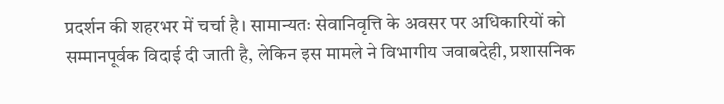प्रदर्शन की शहरभर में चर्चा है। सामान्यतः सेवानिवृत्ति के अवसर पर अधिकारियों को सम्मानपूर्वक विदाई दी जाती है, लेकिन इस मामले ने विभागीय जवाबदेही, प्रशासनिक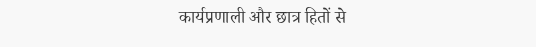कार्यप्रणाली और छात्र हितों से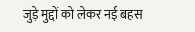जुड़े मुद्दों को लेकर नई बहस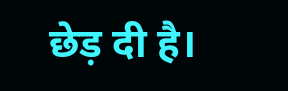छेड़ दी है।